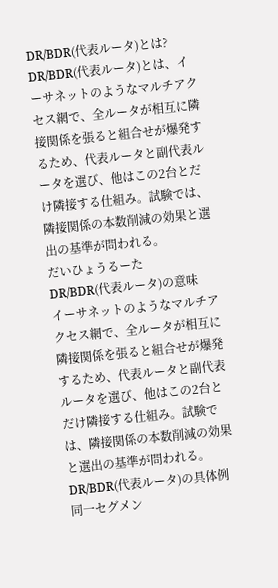DR/BDR(代表ルータ)とは?
DR/BDR(代表ルータ)とは、イーサネットのようなマルチアクセス網で、全ルータが相互に隣接関係を張ると組合せが爆発するため、代表ルータと副代表ルータを選び、他はこの2台とだけ隣接する仕組み。試験では、隣接関係の本数削減の効果と選出の基準が問われる。
だいひょうるーた
DR/BDR(代表ルータ)の意味
イーサネットのようなマルチアクセス網で、全ルータが相互に隣接関係を張ると組合せが爆発するため、代表ルータと副代表ルータを選び、他はこの2台とだけ隣接する仕組み。試験では、隣接関係の本数削減の効果と選出の基準が問われる。
DR/BDR(代表ルータ)の具体例
同一セグメン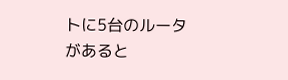トに5台のルータがあると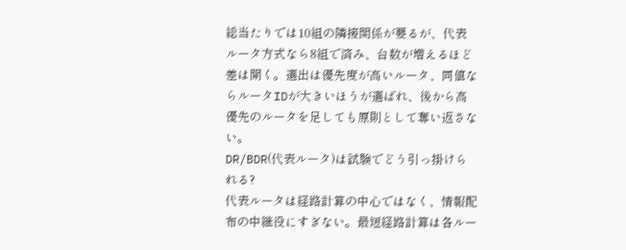総当たりでは10組の隣接関係が要るが、代表ルータ方式なら8組で済み、台数が増えるほど差は開く。選出は優先度が高いルータ、同値ならルータIDが大きいほうが選ばれ、後から高優先のルータを足しても原則として奪い返さない。
DR/BDR(代表ルータ)は試験でどう引っ掛けられる?
代表ルータは経路計算の中心ではなく、情報配布の中継役にすぎない。最短経路計算は各ルー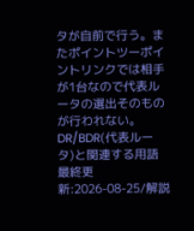タが自前で行う。またポイントツーポイントリンクでは相手が1台なので代表ルータの選出そのものが行われない。
DR/BDR(代表ルータ)と関連する用語
最終更新:2026-08-25/解説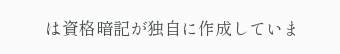は資格暗記が独自に作成していま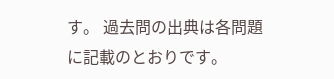す。 過去問の出典は各問題に記載のとおりです。